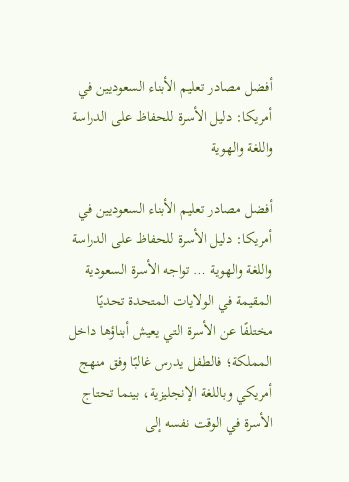أفضل مصادر تعليم الأبناء السعوديين في أمريكا: دليل الأسرة للحفاظ على الدراسة واللغة والهوية

أفضل مصادر تعليم الأبناء السعوديين في أمريكا: دليل الأسرة للحفاظ على الدراسة واللغة والهوية … تواجه الأسرة السعودية المقيمة في الولايات المتحدة تحديًا مختلفًا عن الأسرة التي يعيش أبناؤها داخل المملكة؛ فالطفل يدرس غالبًا وفق منهج أمريكي وباللغة الإنجليزية، بينما تحتاج الأسرة في الوقت نفسه إلى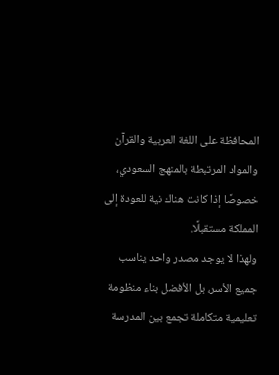المحافظة على اللغة العربية والقرآن والمواد المرتبطة بالمنهج السعودي، خصوصًا إذا كانت هناك نية للعودة إلى المملكة مستقبلًا.
ولهذا لا يوجد مصدر واحد يناسب جميع الأسر، بل الأفضل بناء منظومة تعليمية متكاملة تجمع بين المدرسة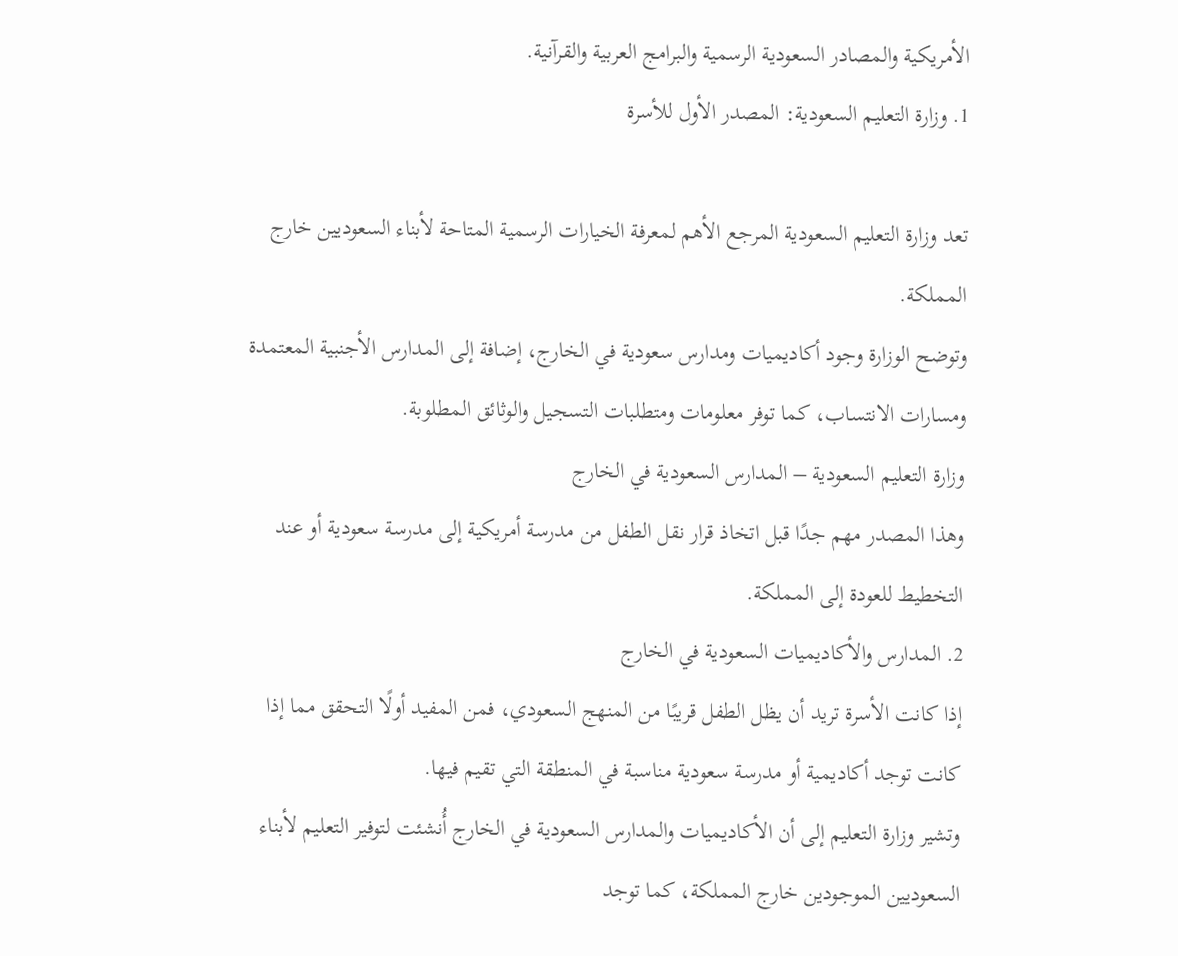الأمريكية والمصادر السعودية الرسمية والبرامج العربية والقرآنية.
1. وزارة التعليم السعودية: المصدر الأول للأسرة

تعد وزارة التعليم السعودية المرجع الأهم لمعرفة الخيارات الرسمية المتاحة لأبناء السعوديين خارج المملكة.
وتوضح الوزارة وجود أكاديميات ومدارس سعودية في الخارج، إضافة إلى المدارس الأجنبية المعتمدة ومسارات الانتساب، كما توفر معلومات ومتطلبات التسجيل والوثائق المطلوبة.
وزارة التعليم السعودية – المدارس السعودية في الخارج
وهذا المصدر مهم جدًا قبل اتخاذ قرار نقل الطفل من مدرسة أمريكية إلى مدرسة سعودية أو عند التخطيط للعودة إلى المملكة.
2. المدارس والأكاديميات السعودية في الخارج
إذا كانت الأسرة تريد أن يظل الطفل قريبًا من المنهج السعودي، فمن المفيد أولًا التحقق مما إذا كانت توجد أكاديمية أو مدرسة سعودية مناسبة في المنطقة التي تقيم فيها.
وتشير وزارة التعليم إلى أن الأكاديميات والمدارس السعودية في الخارج أُنشئت لتوفير التعليم لأبناء السعوديين الموجودين خارج المملكة، كما توجد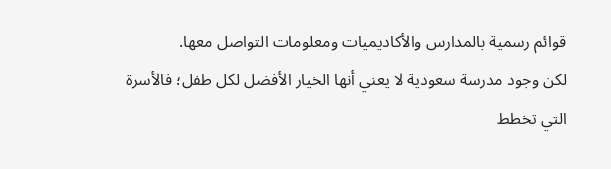قوائم رسمية بالمدارس والأكاديميات ومعلومات التواصل معها.
لكن وجود مدرسة سعودية لا يعني أنها الخيار الأفضل لكل طفل؛ فالأسرة التي تخطط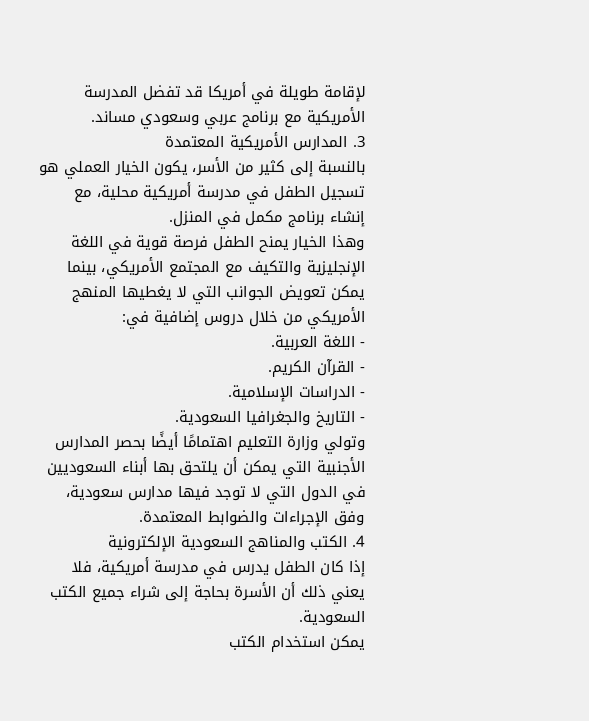لإقامة طويلة في أمريكا قد تفضل المدرسة الأمريكية مع برنامج عربي وسعودي مساند.
3. المدارس الأمريكية المعتمدة
بالنسبة إلى كثير من الأسر، يكون الخيار العملي هو تسجيل الطفل في مدرسة أمريكية محلية، مع إنشاء برنامج مكمل في المنزل.
وهذا الخيار يمنح الطفل فرصة قوية في اللغة الإنجليزية والتكيف مع المجتمع الأمريكي، بينما يمكن تعويض الجوانب التي لا يغطيها المنهج الأمريكي من خلال دروس إضافية في:
- اللغة العربية.
- القرآن الكريم.
- الدراسات الإسلامية.
- التاريخ والجغرافيا السعودية.
وتولي وزارة التعليم اهتمامًا أيضًا بحصر المدارس الأجنبية التي يمكن أن يلتحق بها أبناء السعوديين في الدول التي لا توجد فيها مدارس سعودية، وفق الإجراءات والضوابط المعتمدة.
4. الكتب والمناهج السعودية الإلكترونية
إذا كان الطفل يدرس في مدرسة أمريكية، فلا يعني ذلك أن الأسرة بحاجة إلى شراء جميع الكتب السعودية.
يمكن استخدام الكتب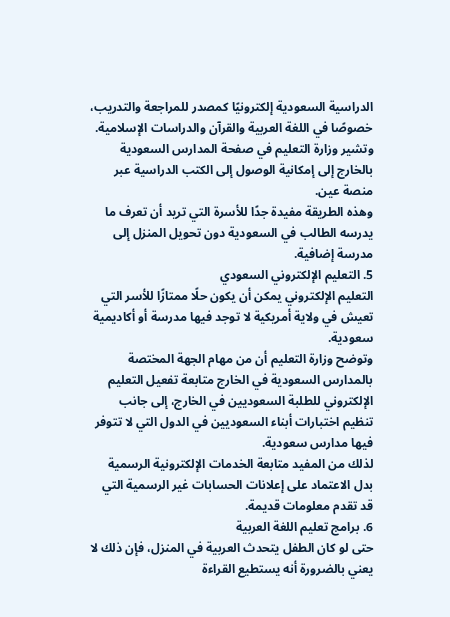الدراسية السعودية إلكترونيًا كمصدر للمراجعة والتدريب، خصوصًا في اللغة العربية والقرآن والدراسات الإسلامية.
وتشير وزارة التعليم في صفحة المدارس السعودية بالخارج إلى إمكانية الوصول إلى الكتب الدراسية عبر منصة عين.
وهذه الطريقة مفيدة جدًا للأسرة التي تريد أن تعرف ما يدرسه الطالب في السعودية دون تحويل المنزل إلى مدرسة إضافية.
5. التعليم الإلكتروني السعودي
التعليم الإلكتروني يمكن أن يكون حلًا ممتازًا للأسر التي تعيش في ولاية أمريكية لا توجد فيها مدرسة أو أكاديمية سعودية.
وتوضح وزارة التعليم أن من مهام الجهة المختصة بالمدارس السعودية في الخارج متابعة تفعيل التعليم الإلكتروني للطلبة السعوديين في الخارج، إلى جانب تنظيم اختبارات أبناء السعوديين في الدول التي لا تتوفر فيها مدارس سعودية.
لذلك من المفيد متابعة الخدمات الإلكترونية الرسمية بدل الاعتماد على إعلانات الحسابات غير الرسمية التي قد تقدم معلومات قديمة.
6. برامج تعليم اللغة العربية
حتى لو كان الطفل يتحدث العربية في المنزل، فإن ذلك لا يعني بالضرورة أنه يستطيع القراءة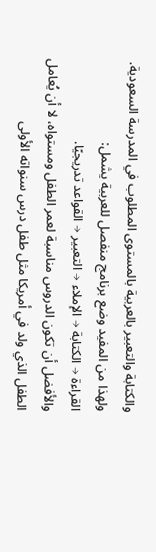والكتابة والتعبير بالعربية بالمستوى المطلوب في المدرسة السعودية.
ولهذا من المفيد وضع برنامج منفصل للعربية يشمل:
القراءة → الكتابة → الإملاء → التعبير → القواعد تدريجيًا.
والأفضل أن تكون الدروس مناسبة لعمر الطفل ومستواه، لا أن يُعامل الطفل الذي ولد في أمريكا مثل طفل درس سنواته الأولى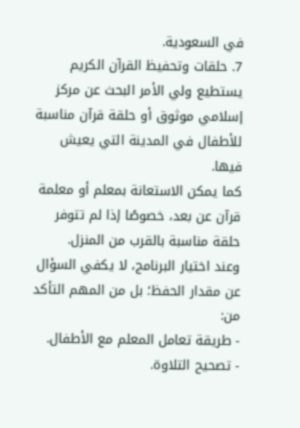في السعودية.
7. حلقات وتحفيظ القرآن الكريم
يستطيع ولي الأمر البحث عن مركز إسلامي موثوق أو حلقة قرآن مناسبة للأطفال في المدينة التي يعيش فيها.
كما يمكن الاستعانة بمعلم أو معلمة قرآن عن بعد، خصوصًا إذا لم تتوفر حلقة مناسبة بالقرب من المنزل.
وعند اختيار البرنامج، لا يكفي السؤال عن مقدار الحفظ؛ بل من المهم التأكد من:
- طريقة تعامل المعلم مع الأطفال.
- تصحيح التلاوة.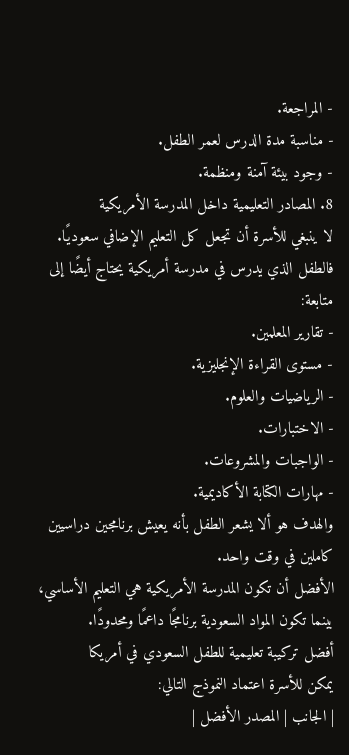- المراجعة.
- مناسبة مدة الدرس لعمر الطفل.
- وجود بيئة آمنة ومنظمة.
8. المصادر التعليمية داخل المدرسة الأمريكية
لا ينبغي للأسرة أن تجعل كل التعليم الإضافي سعوديًا.
فالطفل الذي يدرس في مدرسة أمريكية يحتاج أيضًا إلى متابعة:
- تقارير المعلمين.
- مستوى القراءة الإنجليزية.
- الرياضيات والعلوم.
- الاختبارات.
- الواجبات والمشروعات.
- مهارات الكتابة الأكاديمية.
والهدف هو ألا يشعر الطفل بأنه يعيش برنامجين دراسيين كاملين في وقت واحد.
الأفضل أن تكون المدرسة الأمريكية هي التعليم الأساسي، بينما تكون المواد السعودية برنامجًا داعمًا ومحدودًا.
أفضل تركيبة تعليمية للطفل السعودي في أمريكا
يمكن للأسرة اعتماد النموذج التالي:
| الجانب | المصدر الأفضل |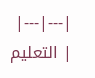|---|---|
| التعليم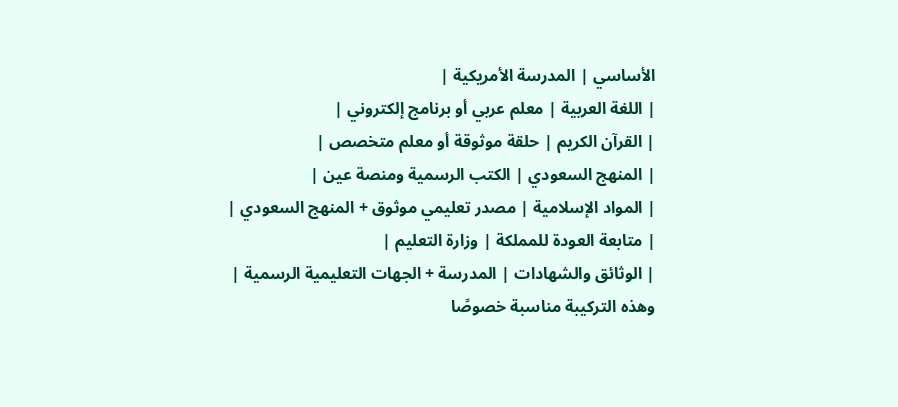الأساسي | المدرسة الأمريكية |
| اللغة العربية | معلم عربي أو برنامج إلكتروني |
| القرآن الكريم | حلقة موثوقة أو معلم متخصص |
| المنهج السعودي | الكتب الرسمية ومنصة عين |
| المواد الإسلامية | مصدر تعليمي موثوق + المنهج السعودي |
| متابعة العودة للمملكة | وزارة التعليم |
| الوثائق والشهادات | المدرسة + الجهات التعليمية الرسمية |
وهذه التركيبة مناسبة خصوصًا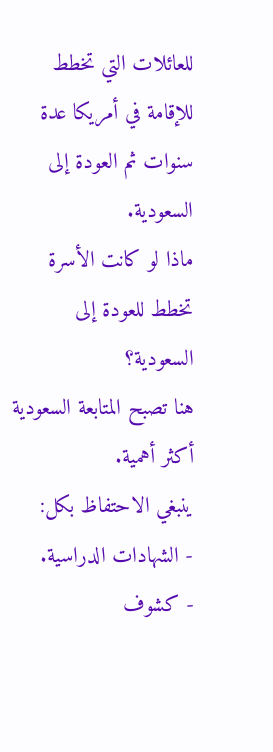للعائلات التي تخطط للإقامة في أمريكا عدة سنوات ثم العودة إلى السعودية.
ماذا لو كانت الأسرة تخطط للعودة إلى السعودية؟
هنا تصبح المتابعة السعودية أكثر أهمية.
ينبغي الاحتفاظ بكل:
- الشهادات الدراسية.
- كشوف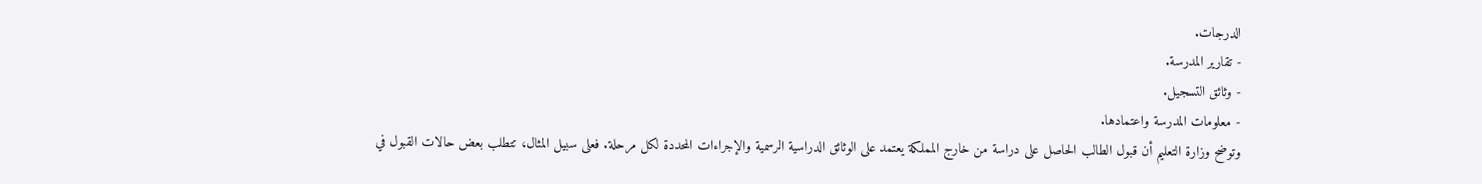الدرجات.
- تقارير المدرسة.
- وثائق التسجيل.
- معلومات المدرسة واعتمادها.
وتوضح وزارة التعليم أن قبول الطالب الحاصل على دراسة من خارج المملكة يعتمد على الوثائق الدراسية الرسمية والإجراءات المحددة لكل مرحلة. فعلى سبيل المثال، تتطلب بعض حالات القبول في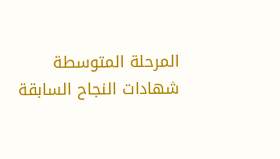المرحلة المتوسطة شهادات النجاح السابقة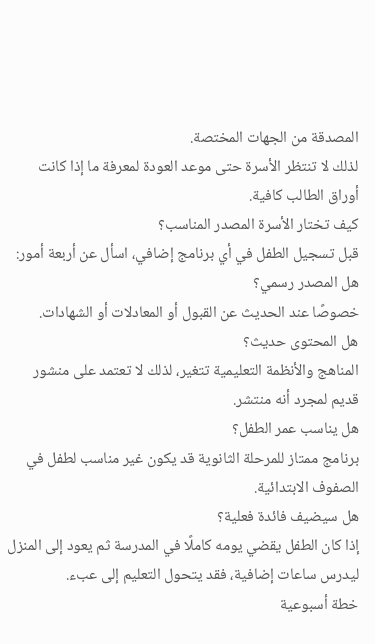المصدقة من الجهات المختصة.
لذلك لا تنتظر الأسرة حتى موعد العودة لمعرفة ما إذا كانت أوراق الطالب كافية.
كيف تختار الأسرة المصدر المناسب؟
قبل تسجيل الطفل في أي برنامج إضافي، اسأل عن أربعة أمور:
هل المصدر رسمي؟
خصوصًا عند الحديث عن القبول أو المعادلات أو الشهادات.
هل المحتوى حديث؟
المناهج والأنظمة التعليمية تتغير، لذلك لا تعتمد على منشور قديم لمجرد أنه منتشر.
هل يناسب عمر الطفل؟
برنامج ممتاز للمرحلة الثانوية قد يكون غير مناسب لطفل في الصفوف الابتدائية.
هل سيضيف فائدة فعلية؟
إذا كان الطفل يقضي يومه كاملًا في المدرسة ثم يعود إلى المنزل ليدرس ساعات إضافية، فقد يتحول التعليم إلى عبء.
خطة أسبوعية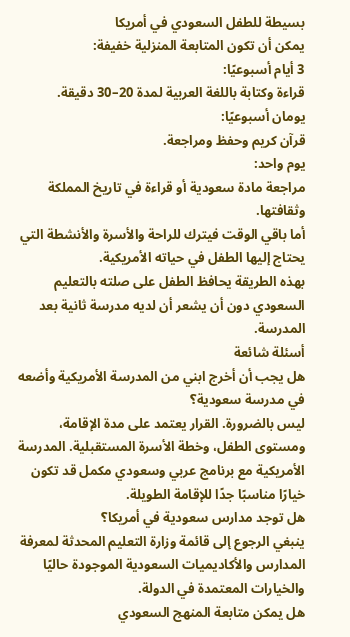بسيطة للطفل السعودي في أمريكا
يمكن أن تكون المتابعة المنزلية خفيفة:
3 أيام أسبوعيًا:
قراءة وكتابة باللغة العربية لمدة 20–30 دقيقة.
يومان أسبوعيًا:
قرآن كريم وحفظ ومراجعة.
يوم واحد:
مراجعة مادة سعودية أو قراءة في تاريخ المملكة وثقافتها.
أما باقي الوقت فيترك للراحة والأسرة والأنشطة التي يحتاج إليها الطفل في حياته الأمريكية.
بهذه الطريقة يحافظ الطفل على صلته بالتعليم السعودي دون أن يشعر أن لديه مدرسة ثانية بعد المدرسة.
أسئلة شائعة
هل يجب أن أخرج ابني من المدرسة الأمريكية وأضعه في مدرسة سعودية؟
ليس بالضرورة. القرار يعتمد على مدة الإقامة، ومستوى الطفل، وخطة الأسرة المستقبلية. المدرسة الأمريكية مع برنامج عربي وسعودي مكمل قد تكون خيارًا مناسبًا جدًا للإقامة الطويلة.
هل توجد مدارس سعودية في أمريكا؟
ينبغي الرجوع إلى قائمة وزارة التعليم المحدثة لمعرفة المدارس والأكاديميات السعودية الموجودة حاليًا والخيارات المعتمدة في الدولة.
هل يمكن متابعة المنهج السعودي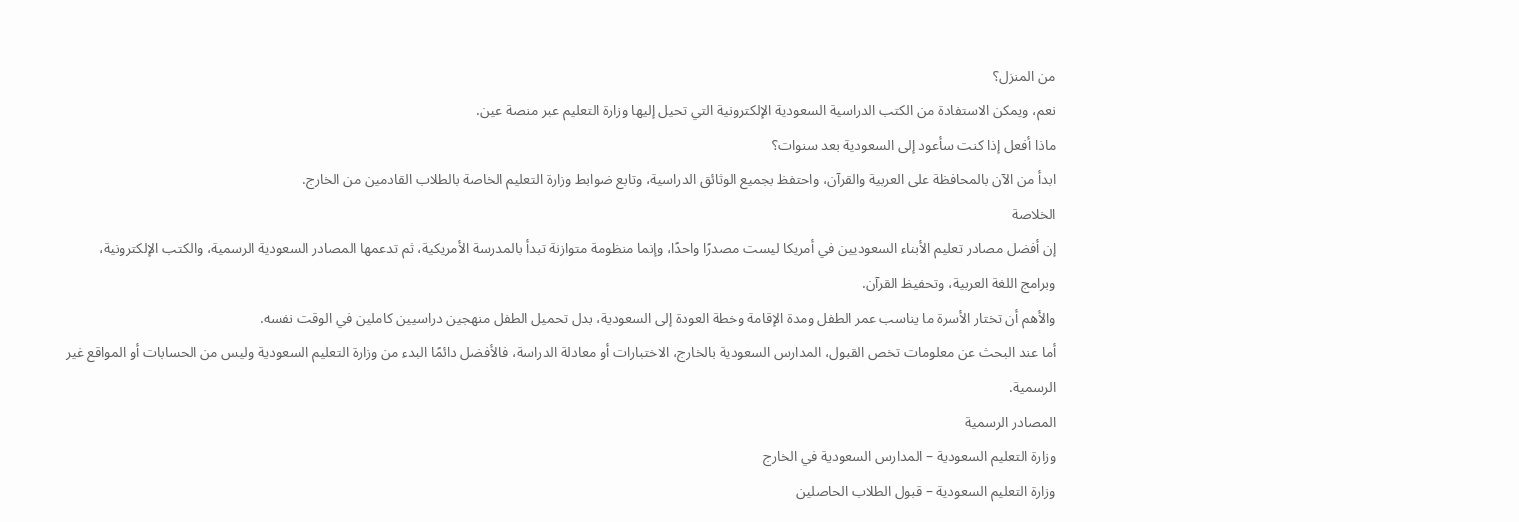من المنزل؟
نعم، ويمكن الاستفادة من الكتب الدراسية السعودية الإلكترونية التي تحيل إليها وزارة التعليم عبر منصة عين.
ماذا أفعل إذا كنت سأعود إلى السعودية بعد سنوات؟
ابدأ من الآن بالمحافظة على العربية والقرآن، واحتفظ بجميع الوثائق الدراسية، وتابع ضوابط وزارة التعليم الخاصة بالطلاب القادمين من الخارج.
الخلاصة
إن أفضل مصادر تعليم الأبناء السعوديين في أمريكا ليست مصدرًا واحدًا، وإنما منظومة متوازنة تبدأ بالمدرسة الأمريكية، ثم تدعمها المصادر السعودية الرسمية، والكتب الإلكترونية، وبرامج اللغة العربية، وتحفيظ القرآن.
والأهم أن تختار الأسرة ما يناسب عمر الطفل ومدة الإقامة وخطة العودة إلى السعودية، بدل تحميل الطفل منهجين دراسيين كاملين في الوقت نفسه.
أما عند البحث عن معلومات تخص القبول، المدارس السعودية بالخارج، الاختبارات أو معادلة الدراسة، فالأفضل دائمًا البدء من وزارة التعليم السعودية وليس من الحسابات أو المواقع غير الرسمية.
المصادر الرسمية
وزارة التعليم السعودية – المدارس السعودية في الخارج
وزارة التعليم السعودية – قبول الطلاب الحاصلين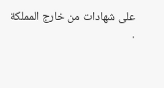على شهادات من خارج المملكة
.